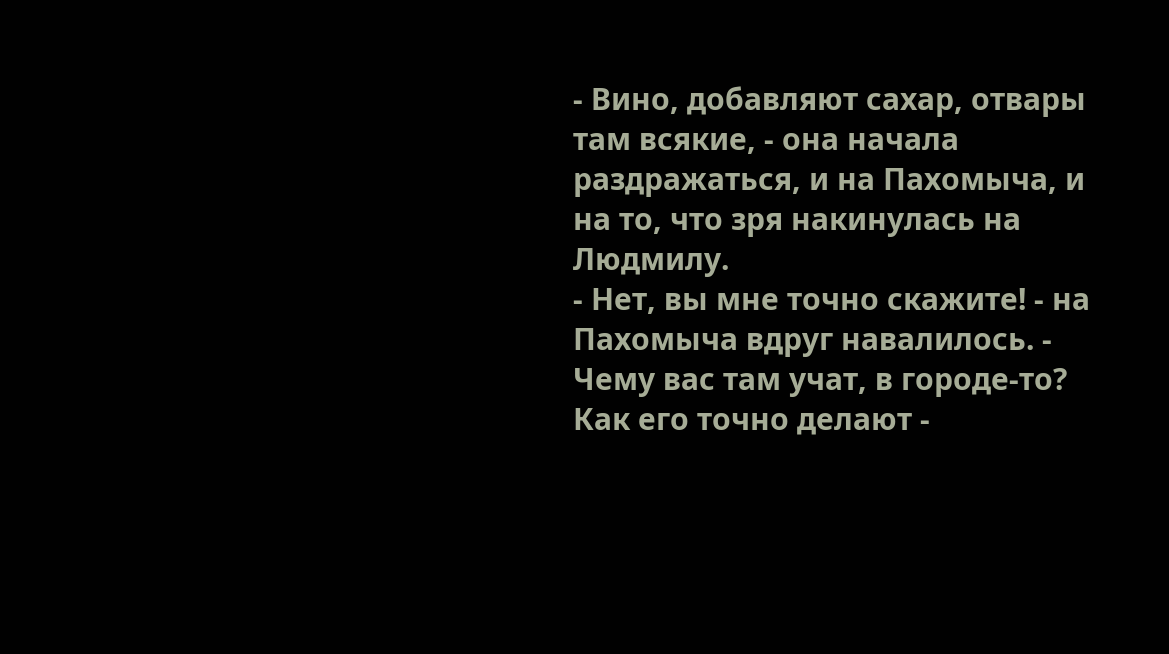- Вино, добавляют сахар, отвары там всякие, - она начала раздражаться, и на Пахомыча, и на то, что зря накинулась на Людмилу.
- Нет, вы мне точно скажите! - на Пахомыча вдруг навалилось. - Чему вас там учат, в городе-то? Как его точно делают -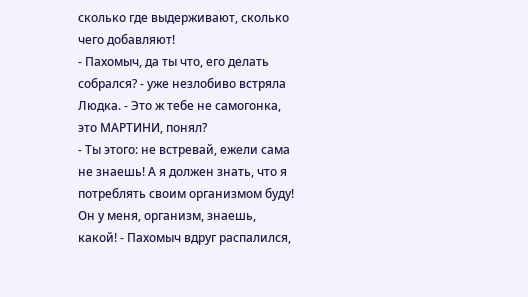сколько где выдерживают, сколько чего добавляют!
- Пахомыч, да ты что, его делать собрался? - уже незлобиво встряла Людка. - Это ж тебе не самогонка, это МАРТИНИ, понял?
- Ты этого: не встревай, ежели сама не знаешь! А я должен знать, что я потреблять своим организмом буду! Он у меня, организм, знаешь, какой! - Пахомыч вдруг распалился,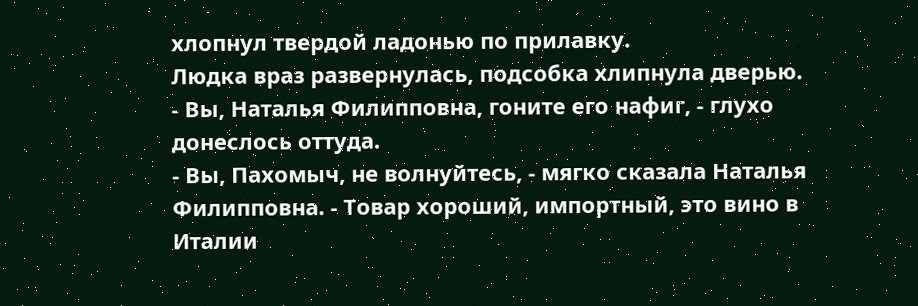хлопнул твердой ладонью по прилавку.
Людка враз развернулась, подсобка хлипнула дверью.
- Вы, Наталья Филипповна, гоните его нафиг, - глухо донеслось оттуда.
- Вы, Пахомыч, не волнуйтесь, - мягко сказала Наталья Филипповна. - Товар хороший, импортный, это вино в Италии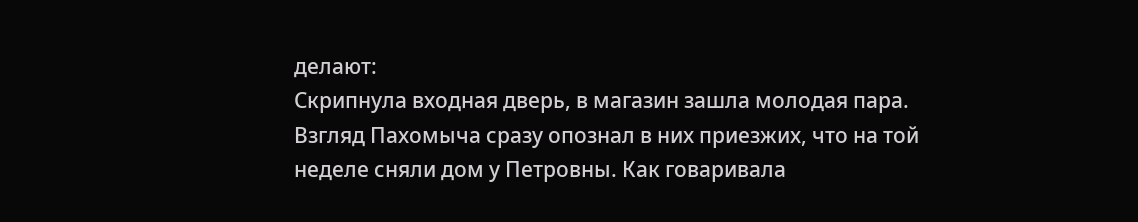делают:
Скрипнула входная дверь, в магазин зашла молодая пара. Взгляд Пахомыча сразу опознал в них приезжих, что на той неделе сняли дом у Петровны. Как говаривала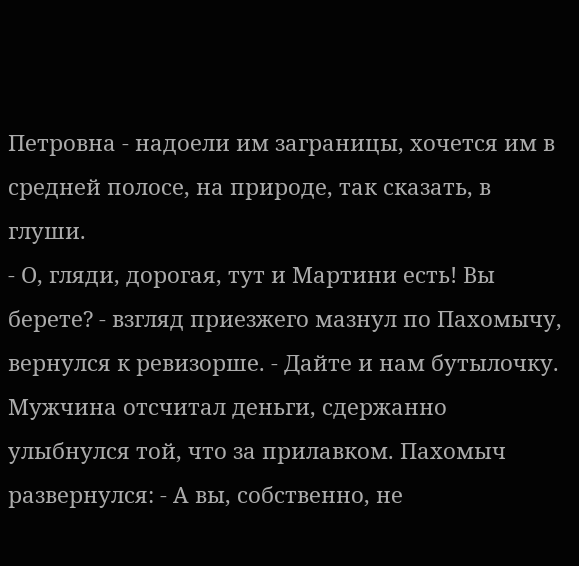Петровна - надоели им заграницы, хочется им в средней полосе, на природе, так сказать, в глуши.
- О, гляди, дорогая, тут и Мартини есть! Вы берете? - взгляд приезжего мазнул по Пахомычу, вернулся к ревизорше. - Дайте и нам бутылочку.
Мужчина отсчитал деньги, сдержанно улыбнулся той, что за прилавком. Пахомыч развернулся: - А вы, собственно, не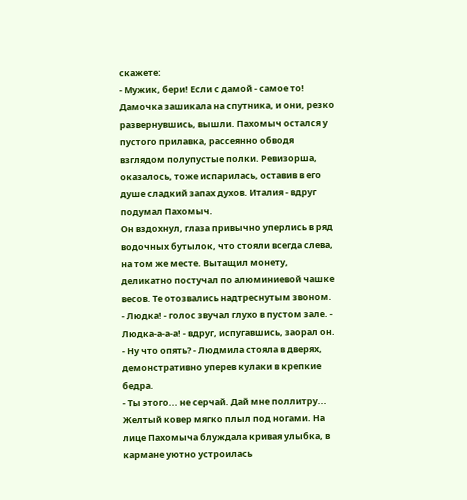скажете:
- Мужик, бери! Если с дамой - самое то!
Дамочка зашикала на спутника, и они, резко развернувшись, вышли. Пахомыч остался у пустого прилавка, рассеянно обводя взглядом полупустые полки. Ревизорша, оказалось, тоже испарилась, оставив в его душе сладкий запах духов. Италия - вдруг подумал Пахомыч.
Он вздохнул, глаза привычно уперлись в ряд водочных бутылок, что стояли всегда слева, на том же месте. Вытащил монету, деликатно постучал по алюминиевой чашке весов. Те отозвались надтреснутым звоном.
- Людка! - голос звучал глухо в пустом зале. - Людка-а-а-а! - вдруг, испугавшись, заорал он.
- Ну что опять? - Людмила стояла в дверях, демонстративно уперев кулаки в крепкие бедра.
- Ты этого... не серчай. Дай мне поллитру...
Желтый ковер мягко плыл под ногами. На лице Пахомыча блуждала кривая улыбка, в кармане уютно устроилась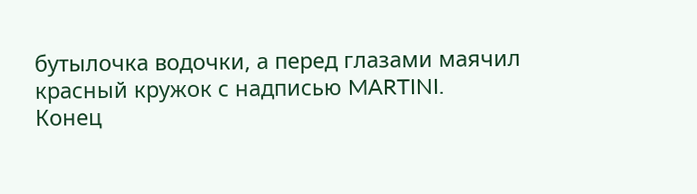бутылочка водочки, а перед глазами маячил красный кружок с надписью MARTINI.
Конец